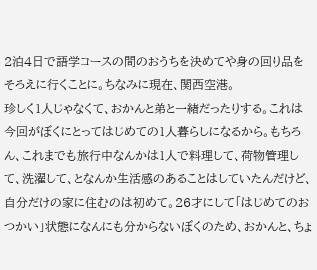2泊4日で語学コースの間のおうちを決めてや身の回り品をそろえに行くことに。ちなみに現在、関西空港。
珍しく1人じゃなくて、おかんと弟と一緒だったりする。これは今回がぼくにとってはじめての1人暮らしになるから。もちろん、これまでも旅行中なんかは1人で料理して、荷物管理して、洗濯して、となんか生活感のあることはしていたんだけど、自分だけの家に住むのは初めて。26才にして「はじめてのおつかい」状態になんにも分からないぼくのため、おかんと、ちょ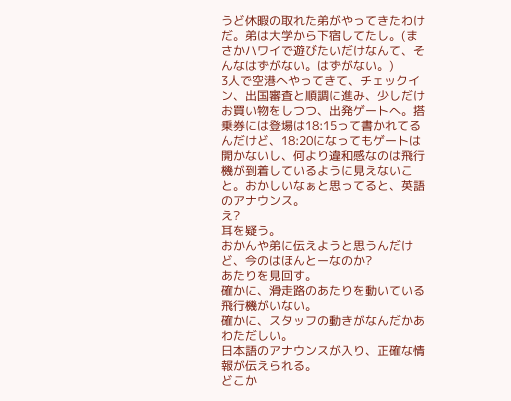うど休暇の取れた弟がやってきたわけだ。弟は大学から下宿してたし。(まさかハワイで遊びたいだけなんて、そんなはずがない。はずがない。)
3人で空港へやってきて、チェックイン、出国審査と順調に進み、少しだけお買い物をしつつ、出発ゲートへ。搭乗券には登場は18:15って書かれてるんだけど、18:20になってもゲートは開かないし、何より違和感なのは飛行機が到着しているように見えないこと。おかしいなぁと思ってると、英語のアナウンス。
え?
耳を疑う。
おかんや弟に伝えようと思うんだけど、今のはほんとーなのか?
あたりを見回す。
確かに、滑走路のあたりを動いている飛行機がいない。
確かに、スタッフの動きがなんだかあわただしい。
日本語のアナウンスが入り、正確な情報が伝えられる。
どこか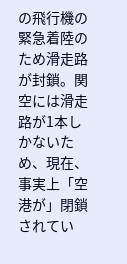の飛行機の緊急着陸のため滑走路が封鎖。関空には滑走路が1本しかないため、現在、事実上「空港が」閉鎖されてい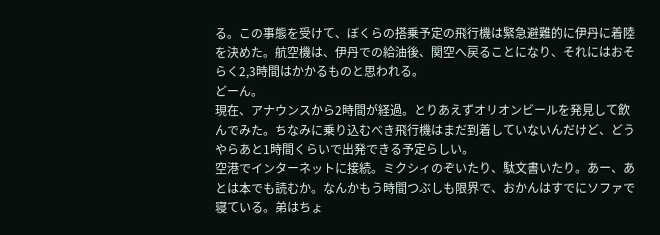る。この事態を受けて、ぼくらの搭乗予定の飛行機は緊急避難的に伊丹に着陸を決めた。航空機は、伊丹での給油後、関空へ戻ることになり、それにはおそらく2,3時間はかかるものと思われる。
どーん。
現在、アナウンスから2時間が経過。とりあえずオリオンビールを発見して飲んでみた。ちなみに乗り込むべき飛行機はまだ到着していないんだけど、どうやらあと1時間くらいで出発できる予定らしい。
空港でインターネットに接続。ミクシィのぞいたり、駄文書いたり。あー、あとは本でも読むか。なんかもう時間つぶしも限界で、おかんはすでにソファで寝ている。弟はちょ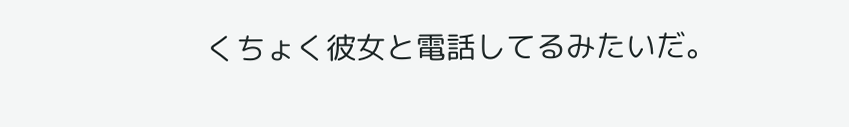くちょく彼女と電話してるみたいだ。